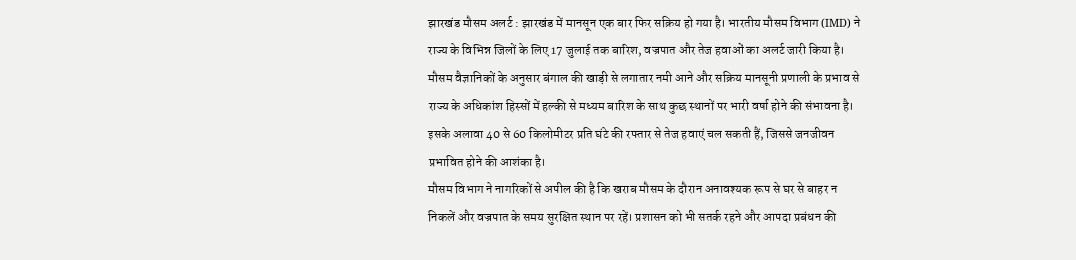झारखंड मौसम अलर्ट : झारखंड में मानसून एक बार फिर सक्रिय हो गया है। भारतीय मौसम विभाग (IMD) ने राज्य के विभिन्न जिलों के लिए 17 जुलाई तक बारिश, वज्रपात और तेज हवाओं का अलर्ट जारी किया है। मौसम वैज्ञानिकों के अनुसार बंगाल की खाड़ी से लगातार नमी आने और सक्रिय मानसूनी प्रणाली के प्रभाव से राज्य के अधिकांश हिस्सों में हल्की से मध्यम बारिश के साथ कुछ स्थानों पर भारी वर्षा होने की संभावना है। इसके अलावा 40 से 60 किलोमीटर प्रति घंटे की रफ्तार से तेज हवाएं चल सकती हैं, जिससे जनजीवन प्रभावित होने की आशंका है।
मौसम विभाग ने नागरिकों से अपील की है कि खराब मौसम के दौरान अनावश्यक रूप से घर से बाहर न निकलें और वज्रपात के समय सुरक्षित स्थान पर रहें। प्रशासन को भी सतर्क रहने और आपदा प्रबंधन की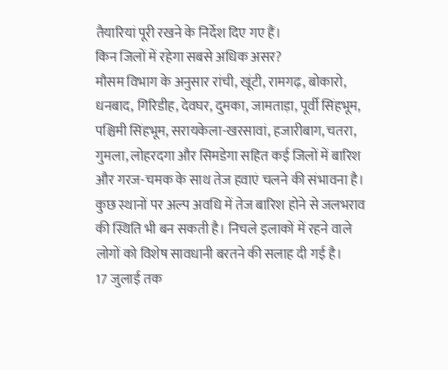तैयारियां पूरी रखने के निर्देश दिए गए हैं।
किन जिलों में रहेगा सबसे अधिक असर?
मौसम विभाग के अनुसार रांची, खूंटी, रामगढ़, बोकारो, धनबाद, गिरिडीह, देवघर, दुमका, जामताड़ा, पूर्वी सिंहभूम, पश्चिमी सिंहभूम, सरायकेला-खरसावां, हजारीबाग, चतरा, गुमला, लोहरदगा और सिमडेगा सहित कई जिलों में बारिश और गरज-चमक के साथ तेज हवाएं चलने की संभावना है।
कुछ स्थानों पर अल्प अवधि में तेज बारिश होने से जलभराव की स्थिति भी बन सकती है। निचले इलाकों में रहने वाले लोगों को विशेष सावधानी बरतने की सलाह दी गई है।
17 जुलाई तक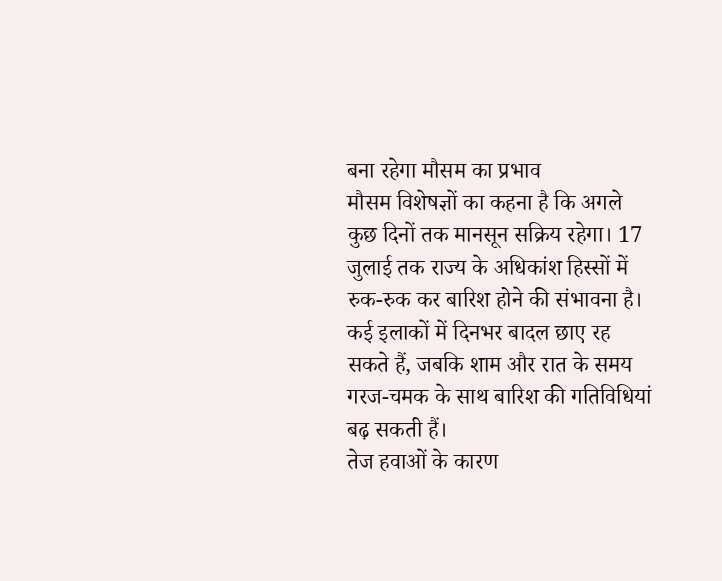बना रहेगा मौसम का प्रभाव
मौसम विशेषज्ञों का कहना है कि अगले कुछ दिनों तक मानसून सक्रिय रहेगा। 17 जुलाई तक राज्य के अधिकांश हिस्सों में रुक-रुक कर बारिश होने की संभावना है। कई इलाकों में दिनभर बादल छाए रह सकते हैं, जबकि शाम और रात के समय गरज-चमक के साथ बारिश की गतिविधियां बढ़ सकती हैं।
तेज हवाओं के कारण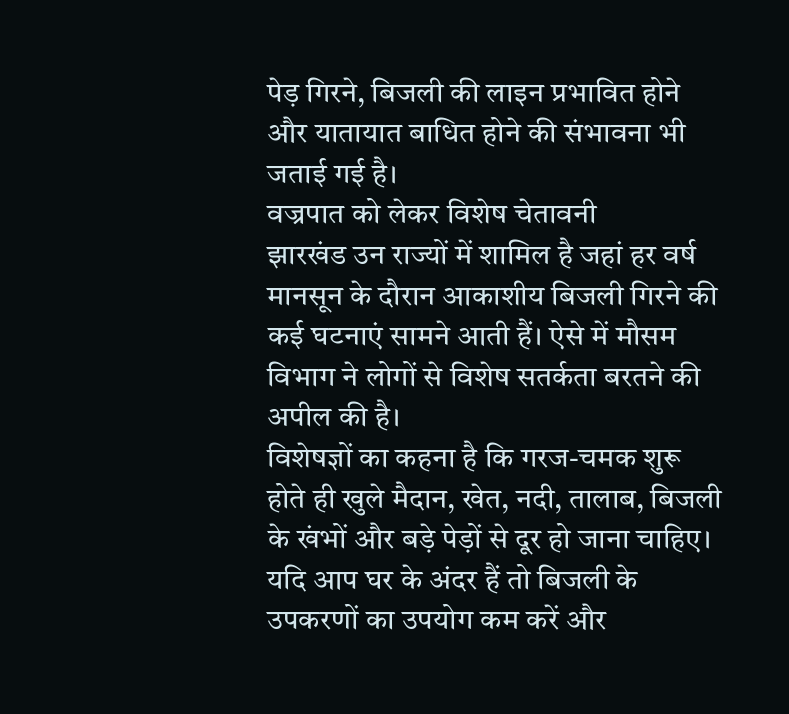पेड़ गिरने, बिजली की लाइन प्रभावित होने और यातायात बाधित होने की संभावना भी जताई गई है।
वज्रपात को लेकर विशेष चेतावनी
झारखंड उन राज्यों में शामिल है जहां हर वर्ष मानसून के दौरान आकाशीय बिजली गिरने की कई घटनाएं सामने आती हैं। ऐसे में मौसम विभाग ने लोगों से विशेष सतर्कता बरतने की अपील की है।
विशेषज्ञों का कहना है कि गरज-चमक शुरू होते ही खुले मैदान, खेत, नदी, तालाब, बिजली के खंभों और बड़े पेड़ों से दूर हो जाना चाहिए। यदि आप घर के अंदर हैं तो बिजली के उपकरणों का उपयोग कम करें और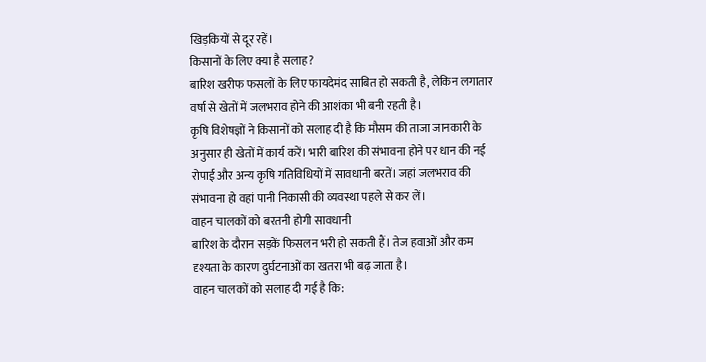खिड़कियों से दूर रहें।
किसानों के लिए क्या है सलाह?
बारिश खरीफ फसलों के लिए फायदेमंद साबित हो सकती है, लेकिन लगातार वर्षा से खेतों में जलभराव होने की आशंका भी बनी रहती है।
कृषि विशेषज्ञों ने किसानों को सलाह दी है कि मौसम की ताजा जानकारी के अनुसार ही खेतों में कार्य करें। भारी बारिश की संभावना होने पर धान की नई रोपाई और अन्य कृषि गतिविधियों में सावधानी बरतें। जहां जलभराव की संभावना हो वहां पानी निकासी की व्यवस्था पहले से कर लें।
वाहन चालकों को बरतनी होगी सावधानी
बारिश के दौरान सड़कें फिसलन भरी हो सकती हैं। तेज हवाओं और कम दृश्यता के कारण दुर्घटनाओं का खतरा भी बढ़ जाता है।
वाहन चालकों को सलाह दी गई है कि: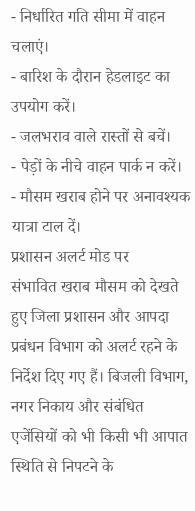- निर्धारित गति सीमा में वाहन चलाएं।
- बारिश के दौरान हेडलाइट का उपयोग करें।
- जलभराव वाले रास्तों से बचें।
- पेड़ों के नीचे वाहन पार्क न करें।
- मौसम खराब होने पर अनावश्यक यात्रा टाल दें।
प्रशासन अलर्ट मोड पर
संभावित खराब मौसम को देखते हुए जिला प्रशासन और आपदा प्रबंधन विभाग को अलर्ट रहने के निर्देश दिए गए हैं। बिजली विभाग, नगर निकाय और संबंधित एजेंसियों को भी किसी भी आपात स्थिति से निपटने के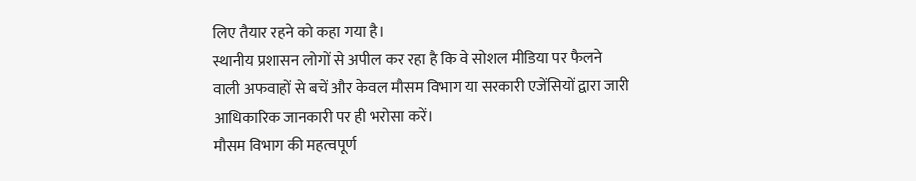लिए तैयार रहने को कहा गया है।
स्थानीय प्रशासन लोगों से अपील कर रहा है कि वे सोशल मीडिया पर फैलने वाली अफवाहों से बचें और केवल मौसम विभाग या सरकारी एजेंसियों द्वारा जारी आधिकारिक जानकारी पर ही भरोसा करें।
मौसम विभाग की महत्वपूर्ण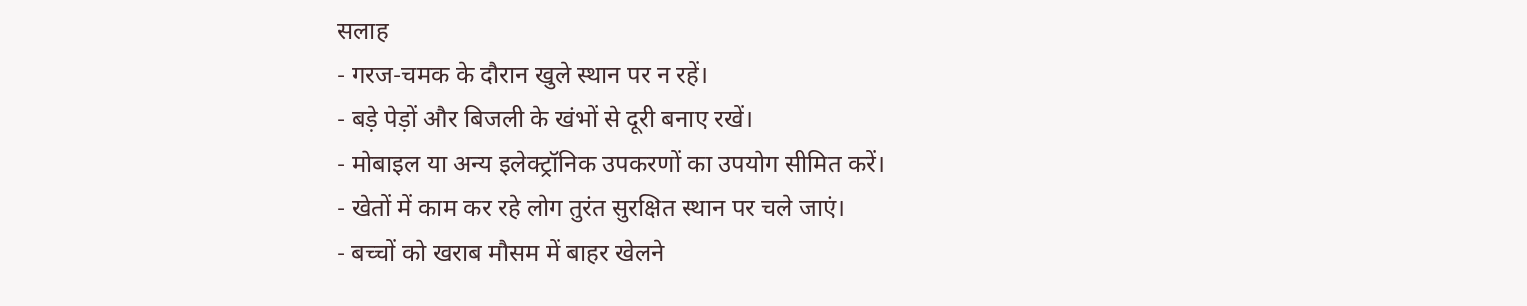सलाह
- गरज-चमक के दौरान खुले स्थान पर न रहें।
- बड़े पेड़ों और बिजली के खंभों से दूरी बनाए रखें।
- मोबाइल या अन्य इलेक्ट्रॉनिक उपकरणों का उपयोग सीमित करें।
- खेतों में काम कर रहे लोग तुरंत सुरक्षित स्थान पर चले जाएं।
- बच्चों को खराब मौसम में बाहर खेलने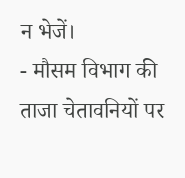न भेजें।
- मौसम विभाग की ताजा चेतावनियों पर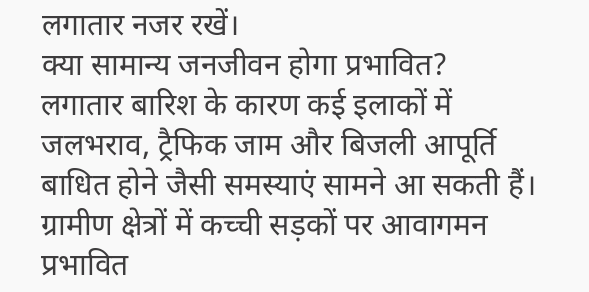लगातार नजर रखें।
क्या सामान्य जनजीवन होगा प्रभावित?
लगातार बारिश के कारण कई इलाकों में जलभराव, ट्रैफिक जाम और बिजली आपूर्ति बाधित होने जैसी समस्याएं सामने आ सकती हैं। ग्रामीण क्षेत्रों में कच्ची सड़कों पर आवागमन प्रभावित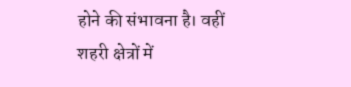होने की संभावना है। वहीं शहरी क्षेत्रों में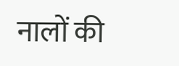नालों की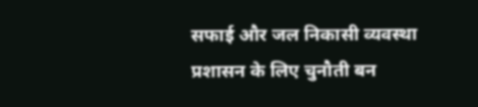सफाई और जल निकासी व्यवस्था प्रशासन के लिए चुनौती बन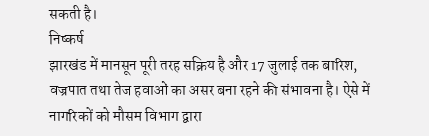सकती है।
निष्कर्ष
झारखंड में मानसून पूरी तरह सक्रिय है और 17 जुलाई तक बारिश, वज्रपात तथा तेज हवाओं का असर बना रहने की संभावना है। ऐसे में नागरिकों को मौसम विभाग द्वारा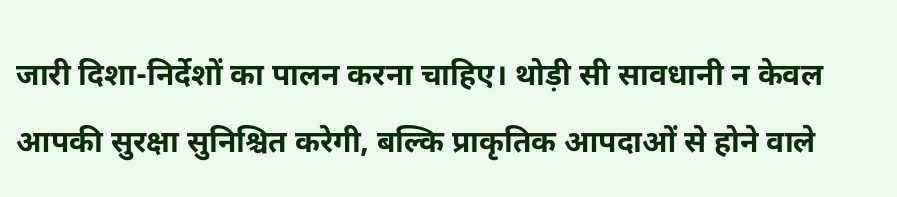जारी दिशा-निर्देशों का पालन करना चाहिए। थोड़ी सी सावधानी न केवल आपकी सुरक्षा सुनिश्चित करेगी, बल्कि प्राकृतिक आपदाओं से होने वाले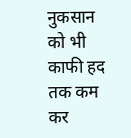नुकसान को भी काफी हद तक कम कर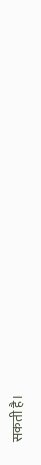सकती है।